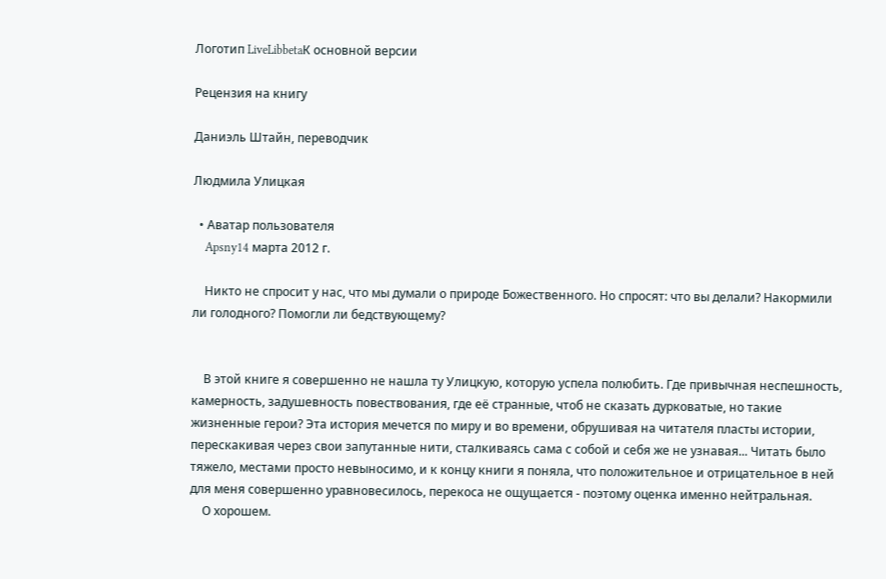Логотип LiveLibbetaК основной версии

Рецензия на книгу

Даниэль Штайн, переводчик

Людмила Улицкая

  • Аватар пользователя
    Apsny14 марта 2012 г.

    Никто не спросит у нас, что мы думали о природе Божественного. Но спросят: что вы делали? Накормили ли голодного? Помогли ли бедствующему?


    В этой книге я совершенно не нашла ту Улицкую, которую успела полюбить. Где привычная неспешность, камерность, задушевность повествования, где её странные, чтоб не сказать дурковатые, но такие жизненные герои? Эта история мечется по миру и во времени, обрушивая на читателя пласты истории, перескакивая через свои запутанные нити, сталкиваясь сама с собой и себя же не узнавая... Читать было тяжело, местами просто невыносимо, и к концу книги я поняла, что положительное и отрицательное в ней для меня совершенно уравновесилось, перекоса не ощущается - поэтому оценка именно нейтральная.
    О хорошем.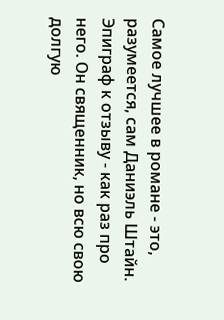Самое лучшее в романе - это, разумеется, сам Даниэль Штайн. Эпиграф к отзыву - как раз про него. Он священник, но всю свою долгую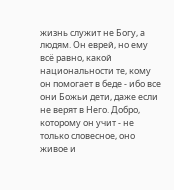жизнь служит не Богу, а людям. Он еврей, но ему всё равно, какой национальности те, кому он помогает в беде - ибо все они Божьи дети, даже если не верят в Него. Добро, которому он учит - не только словесное, оно живое и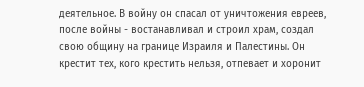деятельное. В войну он спасал от уничтожения евреев, после войны - востанавливал и строил храм, создал свою общину на границе Израиля и Палестины. Он крестит тех, кого крестить нельзя, отпевает и хоронит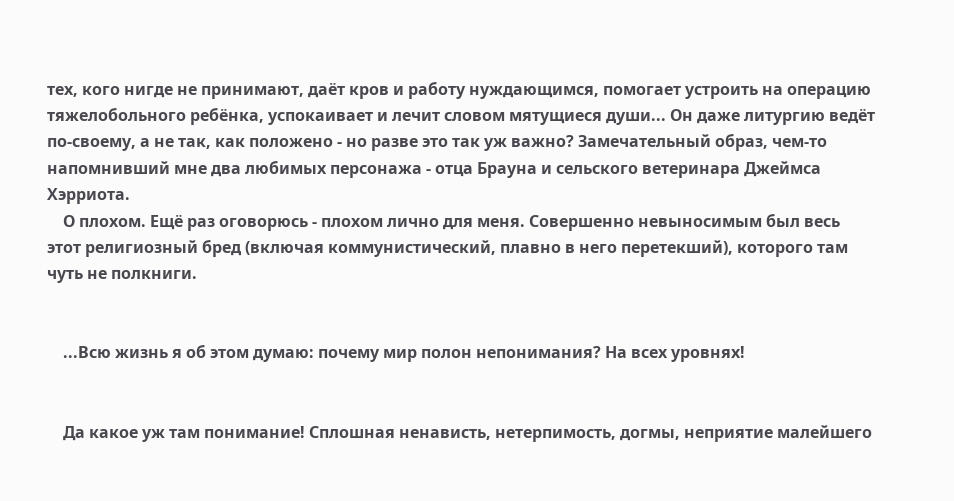тех, кого нигде не принимают, даёт кров и работу нуждающимся, помогает устроить на операцию тяжелобольного ребёнка, успокаивает и лечит словом мятущиеся души... Он даже литургию ведёт по-своему, а не так, как положено - но разве это так уж важно? Замечательный образ, чем-то напомнивший мне два любимых персонажа - отца Брауна и сельского ветеринара Джеймса Хэрриота.
    О плохом. Ещё раз оговорюсь - плохом лично для меня. Совершенно невыносимым был весь этот религиозный бред (включая коммунистический, плавно в него перетекший), которого там чуть не полкниги.


    ...Всю жизнь я об этом думаю: почему мир полон непонимания? На всех уровнях!


    Да какое уж там понимание! Сплошная ненависть, нетерпимость, догмы, неприятие малейшего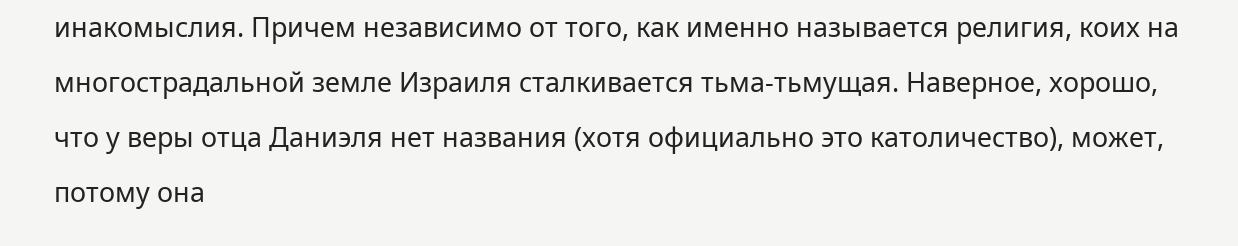инакомыслия. Причем независимо от того, как именно называется религия, коих на многострадальной земле Израиля сталкивается тьма-тьмущая. Наверное, хорошо, что у веры отца Даниэля нет названия (хотя официально это католичество), может, потому она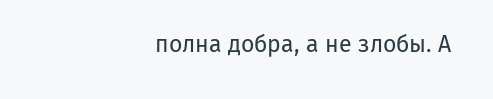полна добра, а не злобы. А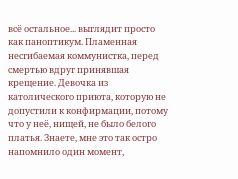всё остальное... выглядит просто как паноптикум. Пламенная несгибаемая коммунистка, перед смертью вдруг принявшая крещение. Девочка из католического приюта, которую не допустили к конфирмации, потому что у неё, нищей, не было белого платья. Знаете, мне это так остро напомнило один момент,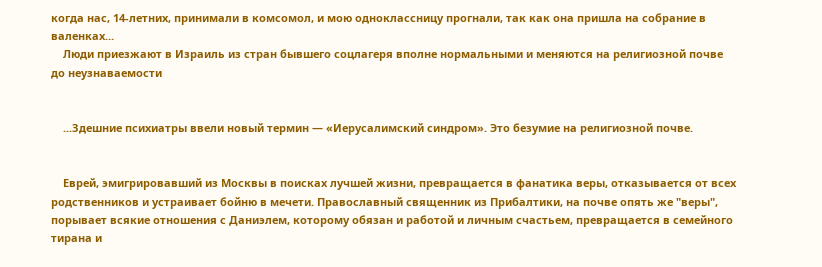когда нас, 14-летних, принимали в комсомол, и мою одноклассницу прогнали, так как она пришла на собрание в валенках...
    Люди приезжают в Израиль из стран бывшего соцлагеря вполне нормальными и меняются на религиозной почве до неузнаваемости


    ...Здешние психиатры ввели новый термин — «Иерусалимский синдром». Это безумие на религиозной почве.


    Еврей, эмигрировавший из Москвы в поисках лучшей жизни, превращается в фанатика веры, отказывается от всех родственников и устраивает бойню в мечети. Православный священник из Прибалтики, на почве опять же "веры", порывает всякие отношения с Даниэлем, которому обязан и работой и личным счастьем, превращается в семейного тирана и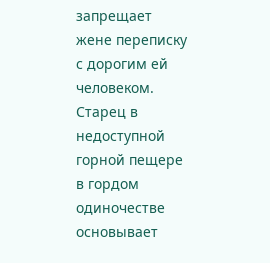запрещает жене переписку с дорогим ей человеком. Старец в недоступной горной пещере в гордом одиночестве основывает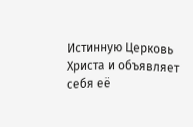Истинную Церковь Христа и объявляет себя её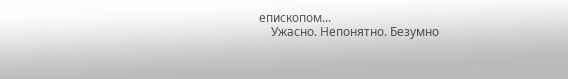епископом...
    Ужасно. Непонятно. Безумно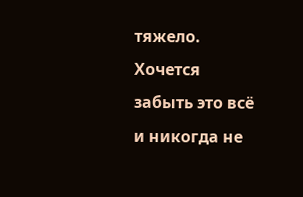тяжело. Хочется забыть это всё и никогда не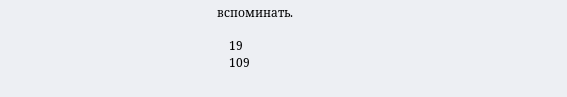вспоминать.

    19
    109